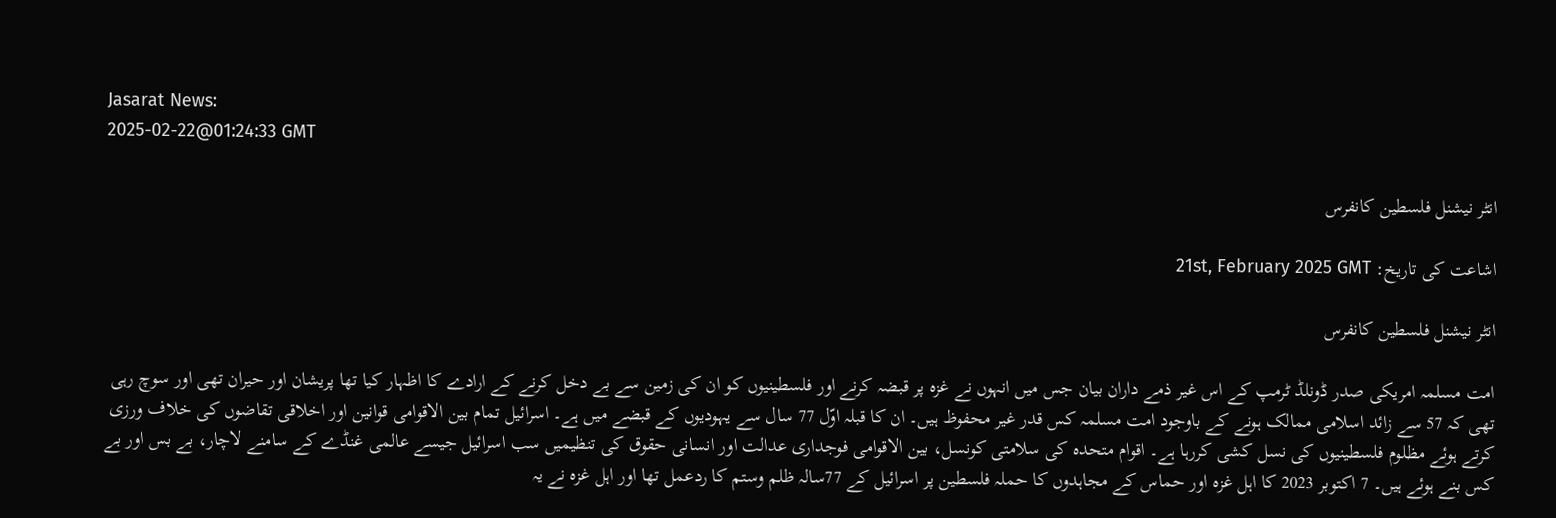Jasarat News:
2025-02-22@01:24:33 GMT

انٹر نیشنل فلسطین کانفرس

اشاعت کی تاریخ: 21st, February 2025 GMT

انٹر نیشنل فلسطین کانفرس

امت مسلمہ امریکی صدر ڈونلڈ ٹرمپ کے اس غیر ذمے داران بیان جس میں انہوں نے غزہ پر قبضہ کرنے اور فلسطینیوں کو ان کی زمین سے بے دخل کرنے کے ارادے کا اظہار کیا تھا پریشان اور حیران تھی اور سوچ رہی تھی کہ 57 سے زائد اسلامی ممالک ہونے کے باوجود امت مسلمہ کس قدر غیر محفوظ ہیں۔ ان کا قبلہ اوّل 77 سال سے یہودیوں کے قبضے میں ہے۔ اسرائیل تمام بین الاقوامی قوانین اور اخلاقی تقاضوں کی خلاف ورزی کرتے ہوئے مظلوم فلسطینیوں کی نسل کشی کررہا ہے۔ اقوام متحدہ کی سلامتی کونسل، بین الاقوامی فوجداری عدالت اور انسانی حقوق کی تنظیمیں سب اسرائیل جیسے عالمی غنڈے کے سامنے لاچار، بے بس اور بے کس بنے ہوئے ہیں۔ 7 اکتوبر 2023 کا اہل غزہ اور حماس کے مجاہدوں کا حملہ فلسطین پر اسرائیل کے 77سالہ ظلم وستم کا ردعمل تھا اور اہل غزہ نے یہ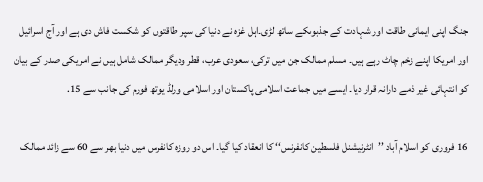جنگ اپنی ایمانی طاقت اور شہادت کے جذبوںکے ساتھ لڑی۔اہل غزہ نے دنیا کی سپر طاقتوں کو شکست فاش دی ہے اور آج اسرائیل اور امریکا اپنے زخم چاٹ رہے ہیں۔ مسلم ممالک جن میں ترکی، سعودی عرب، قطر ودیگر ممالک شامل ہیں نے امریکی صدر کے بیان کو انتہائی غیر ذمے دارانہ قرار دیا۔ ایسے میں جماعت اسلامی پاکستان اور اسلامی ورلڈ یوتھ فورم کی جانب سے 15.

16 فروری کو اسلام آباد ’’انٹرنیشنل فلسطین کانفرنس‘‘ کا انعقاد کیا گیا۔ اس دو روزہ کانفرس میں دنیا بھر سے 60 سے زائد ممالک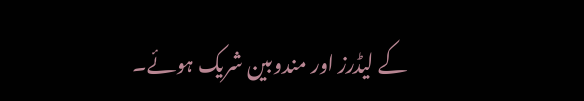کے لیڈرز اور مندوبین شریک ہوئے۔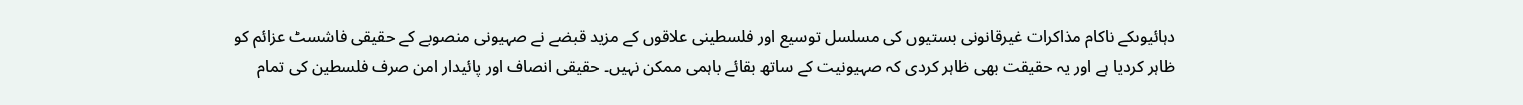دہائیوںکے ناکام مذاکرات غیرقانونی بستیوں کی مسلسل توسیع اور فلسطینی علاقوں کے مزید قبضے نے صہیونی منصوبے کے حقیقی فاشسٹ عزائم کو ظاہر کردیا ہے اور یہ حقیقت بھی ظاہر کردی کہ صہیونیت کے ساتھ بقائے باہمی ممکن نہیں۔ حقیقی انصاف اور پائیدار امن صرف فلسطین کی تمام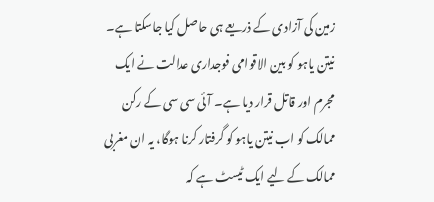زمین کی آزادی کے ذریعے ہی حاصل کیا جاسکتا ہے۔ نیتن یاہو کو بین الاقوامی فوجداری عدالت نے ایک مجرم اور قاتل قرار دیا ہے۔ آئی سی سی کے رکن ممالک کو اب نیتن یاہو کو گرفتار کرنا ہوگا، یہ ان مغربی ممالک کے لیے ایک ٹیسٹ ہے کہ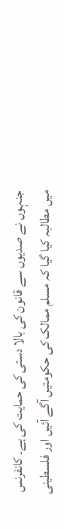جنہوں نے صدیوں سے قانون کی بالا دستی کی حمایت کی ہے۔ کانفرنس میں مطالبہ کیا گیا کہ مسلم ممالک کی حکومتیں آگے آئیں اور فلسطینی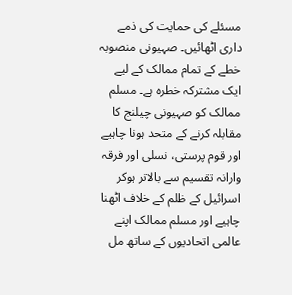مسئلے کی حمایت کی ذمے داری اٹھائیں۔ صہیونی منصوبہ خطے کے تمام ممالک کے لیے ایک مشترکہ خطرہ ہے۔ مسلم ممالک کو صہیونی چیلنج کا مقابلہ کرنے کے متحد ہونا چاہیے اور قوم پرستی، نسلی اور فرقہ وارانہ تقسیم سے بالاتر ہوکر اسرائیل کے ظلم کے خلاف اٹھنا چاہیے اور مسلم ممالک اپنے عالمی اتحادیوں کے ساتھ مل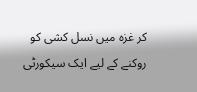کر غزہ میں نسل کشی کو روکنے کے لیے ایک سیکورٹی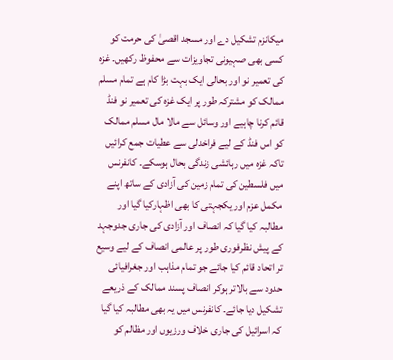میکانزم تشکیل دے اور مسجد اقصیٰ کی حرمت کو کسی بھی صہیونی تجاویزات سے محفوظ رکھیں۔ غزہ کی تعمیر نو اور بحالی ایک بہت بڑا کام ہے تمام مسلم ممالک کو مشترکہ طور پر ایک غزہ کی تعمیر نو فنڈ قائم کرنا چاہیے اور وسائل سے مالا مال مسلم ممالک کو اس فنڈ کے لیے فراخدلی سے عطیات جمع کرائیں تاکہ غزہ میں رہائشی زندگی بحال ہوسکے۔ کانفرنس میں فلسطین کی تمام زمین کی آزادی کے ساتھ اپنے مکمل عزم اور یکجہتی کا بھی اظہارکیا گیا اور مطالبہ کیا گیا کہ انصاف اور آزادی کی جاری جدوجہد کے پیش نظرفوری طور پر عالمی انصاف کے لیے وسیع تر اتحاد قائم کیا جائے جو تمام مذاہب اور جغرافیائی حدود سے بالاتر ہوکر انصاف پسند ممالک کے ذریعے تشکیل دیا جائے۔ کانفرنس میں یہ بھی مطالبہ کیا گیا کہ اسرائیل کی جاری خلاف ورزیوں اور مظالم کو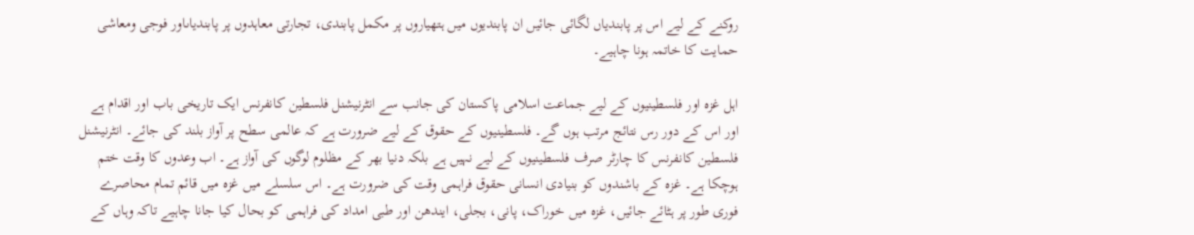روکنے کے لیے اس پر پابندیاں لگائی جائیں ان پابندیوں میں ہتھیاروں پر مکمل پابندی، تجارتی معاہدوں پر پابندیاںاور فوجی ومعاشی حمایت کا خاتمہ ہونا چاہیے۔

اہل غزہ اور فلسطینیوں کے لیے جماعت اسلامی پاکستان کی جانب سے انٹرنیشنل فلسطین کانفرنس ایک تاریخی باب اور اقدام ہے اور اس کے دور رس نتائج مرتب ہوں گے۔ فلسطینیوں کے حقوق کے لیے ضرورت ہے کہ عالمی سطح پر آواز بلند کی جائے۔ انٹرنیشنل فلسطین کانفرنس کا چارٹر صرف فلسطینیوں کے لیے نہیں ہے بلکہ دنیا بھر کے مظلوم لوگوں کی آواز ہے۔ اب وعدوں کا وقت ختم ہوچکا ہے۔ غزہ کے باشندوں کو بنیادی انسانی حقوق فراہمی وقت کی ضرورت ہے۔ اس سلسلے میں غزہ میں قائم تمام محاصرے فوری طور پر ہٹائے جائیں، غزہ میں خوراک، پانی، بجلی، ایندھن اور طبی امداد کی فراہمی کو بحال کیا جانا چاہیے تاکہ وہاں کے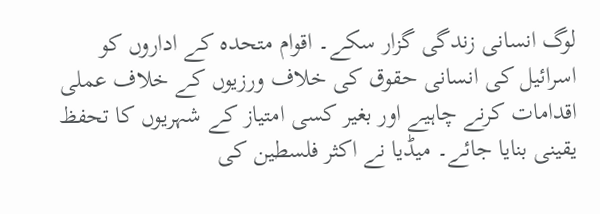لوگ انسانی زندگی گزار سکے۔ اقوام متحدہ کے اداروں کو اسرائیل کی انسانی حقوق کی خلاف ورزیوں کے خلاف عملی اقدامات کرنے چاہیے اور بغیر کسی امتیاز کے شہریوں کا تحفظ یقینی بنایا جائے۔ میڈیا نے اکثر فلسطین کی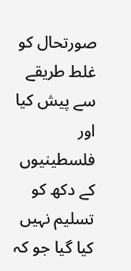صورتحال کو غلط طریقے سے پیش کیا اور فلسطینیوں کے دکھ کو تسلیم نہیں کیا گیا جو کہ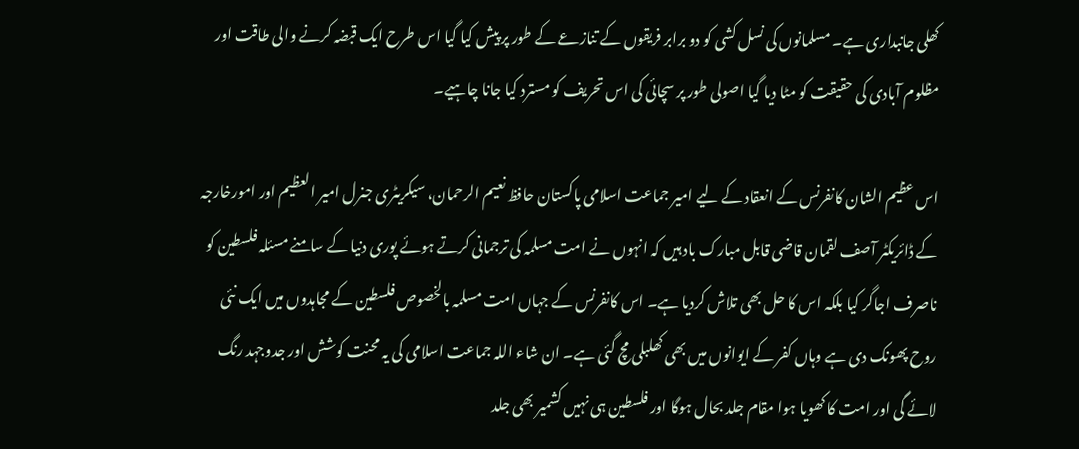کھلی جانبداری ہے۔ مسلمانوں کی نسل کشی کو دو برابر فریقوں کے تنازعے کے طور پر پیش کیا گیا اس طرح ایک قبضہ کرنے والی طاقت اور مظلوم آبادی کی حقیقت کو مٹا دیا گیا اصولی طور پر سچائی کی اس تحریف کو مسترد کیا جانا چاہیے۔

اس عظیم الشان کانفرنس کے انعقاد کے لیے امیر جماعت اسلامی پاکستان حافظ نعیم الرحمان، سیکریٹری جنرل امیر العظیم اور امورخارجہ کے ڈائریکٹر آصف لقمان قاضی قابل مبارک باد ہیں کہ انہوں نے امت مسلمہ کی ترجمانی کرتے ہوئے پوری دنیا کے سامنے مسئلہ فلسطین کو ناصرف اجاگر کیا بلکہ اس کا حل بھی تلاش کردیا ہے۔ اس کانفرنس کے جہاں امت مسلمہ بالخصوص فلسطین کے مجاہدوں میں ایک نئی روح پھونک دی ہے وہاں کفر کے ایوانوں میں بھی کھلبلی مچ گئی ہے۔ ان شاء اللہ جماعت اسلامی کی یہ محنت کوشش اور جدوجہد رنگ لائے گی اور امت کا کھویا ہوا مقام جلد بحال ہوگا اور فلسطین ہی نہیں کشمیر بھی جلد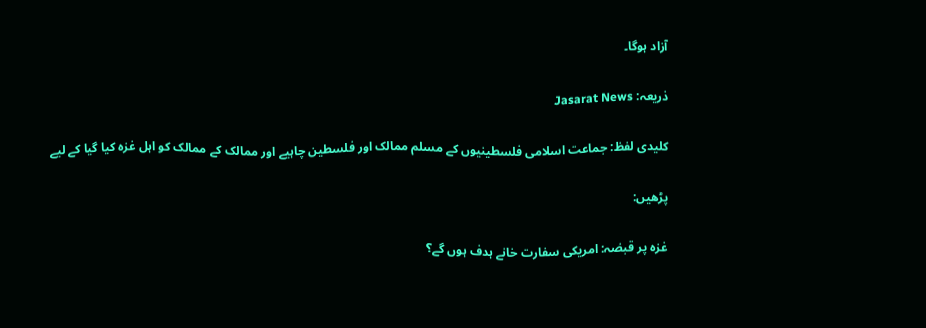آزاد ہوگا۔

ذریعہ: Jasarat News

کلیدی لفظ: جماعت اسلامی فلسطینیوں کے مسلم ممالک اور فلسطین چاہیے اور ممالک کے ممالک کو اہل غزہ کیا گیا کے لیے

پڑھیں:

غزہ پر قبضہ: امریکی سفارت خانے ہدف ہوں گے؟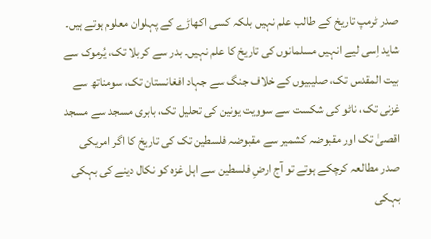صدر ٹرمپ تاریخ کے طالب علم نہیں بلکہ کسی اکھاڑے کے پہلوان معلوم ہوتے ہیں۔ شاید اِسی لیے انہیں مسلمانوں کی تاریخ کا علم نہیں۔ بدر سے کربلا تک، یُرموک سے بیت المقدس تک، صلیبیوں کے خلاف جنگ سے جہاد افغانستان تک، سومناتھ سے غزنی تک، ناٹو کی شکست سے سوویت یونین کی تحلیل تک، بابری مسجد سے مسجد اقصیٰ تک اور مقبوضہ کشمیر سے مقبوضہ فلسطین تک کی تاریخ کا اگر امریکی صدر مطالعہ کرچکے ہوتے تو آج ارضِ فلسطین سے اہل غزہ کو نکال دینے کی بہکی بہکی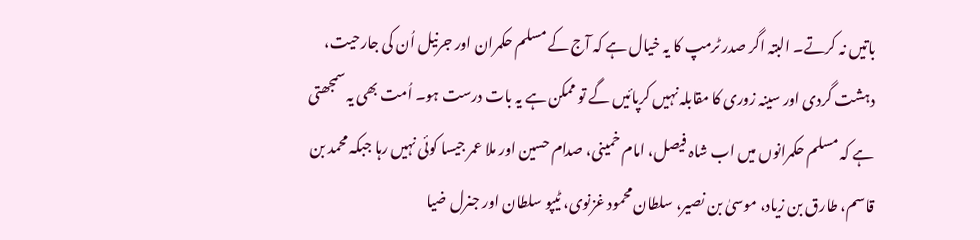باتیں نہ کرتے۔ البتہ اگر صدر ٹرمپ کا یہ خیال ہے کہ آج کے مسلم حکمران اور جرنیل اُن کی جارحیت، دہشت گردی اور سینہ زوری کا مقابلہ نہیں کرپائیں گے تو ممکن ہے یہ بات درست ہو۔ اُمت بھی یہ سمجھتی ہے کہ مسلم حکمرانوں میں اب شاہ فیصل، امام خمینی، صدام حسین اور ملا عمر جیسا کوئی نہیں رہا جبکہ محمد بن قاسم، طارق بن زیاد، موسیٰ بن نصیر، سلطان محمود غزنوی، ٹیپو سلطان اور جنرل ضیا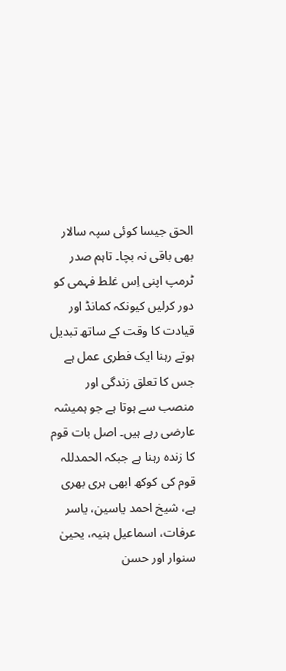الحق جیسا کوئی سپہ سالار بھی باقی نہ بچا۔ تاہم صدر ٹرمپ اپنی اِس غلط فہمی کو دور کرلیں کیونکہ کمانڈ اور قیادت کا وقت کے ساتھ تبدیل ہوتے رہنا ایک فطری عمل ہے جس کا تعلق زندگی اور منصب سے ہوتا ہے جو ہمیشہ عارضی رہے ہیں۔ اصل بات قوم کا زندہ رہنا ہے جبکہ الحمدللہ قوم کی کوکھ ابھی ہری بھری ہے، شیخ احمد یاسین، یاسر عرفات، اسماعیل ہنیہ، یحییٰ سنوار اور حسن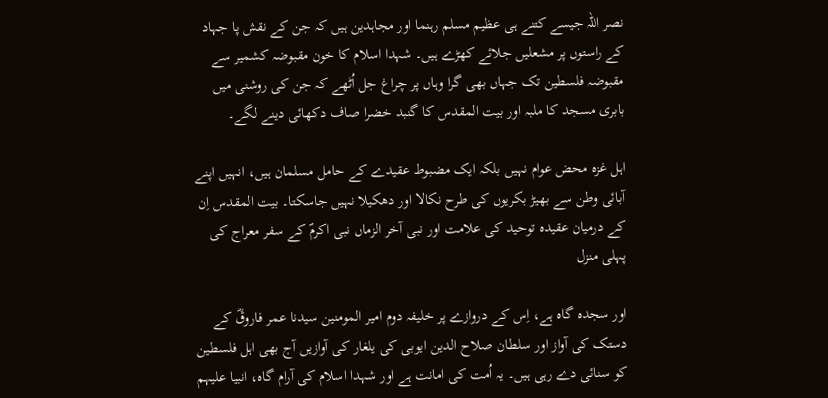نصر اللہ جیسے کتنے ہی عظیم مسلم رہنما اور مجاہدین ہیں کہ جن کے نقش پا جہاد کے راستوں پر مشعلیں جلائے کھڑے ہیں۔ شہدا اسلام کا خون مقبوضہ کشمیر سے مقبوضہ فلسطین تک جہاں بھی گرا وہاں پر چراغ جل اُٹھے کہ جن کی روشنی میں بابری مسجد کا ملبہ اور بیت المقدس کا گنبد خضرا صاف دکھائی دینے لگے۔

اہل غزہ محض عوام نہیں بلکہ ایک مضبوط عقیدے کے حامل مسلمان ہیں، انہیں اپنے آبائی وطن سے بھیڑ بکریوں کی طرح نکالا اور دھکیلا نہیں جاسکتا۔ بیت المقدس اِن کے درمیان عقیدہ توحید کی علامت اور نبی آخر الزماں نبی اکرمؐ کے سفر معراج کی پہلی منزل

اور سجدہ گاہ ہے، اِس کے دروازے پر خلیفہ دوم امیر المومنین سیدنا عمر فاروقؓ کے دستک کی آواز اور سلطان صلاح الدین ایوبی کی یلغار کی آوازیں آج بھی اہل فلسطین کو سنائی دے رہی ہیں۔ یہ اُمت کی امانت ہے اور شہدا اسلام کی آرام گاہ، انبیا علیہم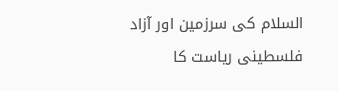السلام کی سرزمین اور آزاد فلسطینی ریاست کا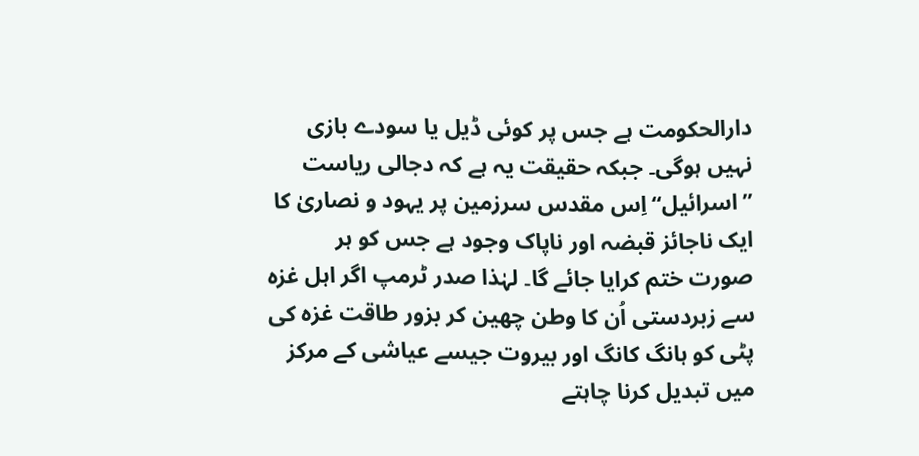دارالحکومت ہے جس پر کوئی ڈیل یا سودے بازی نہیں ہوگی۔ جبکہ حقیقت یہ ہے کہ دجالی ریاست ’’اسرائیل‘‘ اِس مقدس سرزمین پر یہود و نصاریٰ کا ایک ناجائز قبضہ اور ناپاک وجود ہے جس کو ہر صورت ختم کرایا جائے گا۔ لہٰذا صدر ٹرمپ اگر اہل غزہ سے زبردستی اُن کا وطن چھین کر بزور طاقت غزہ کی پٹی کو ہانگ کانگ اور بیروت جیسے عیاشی کے مرکز میں تبدیل کرنا چاہتے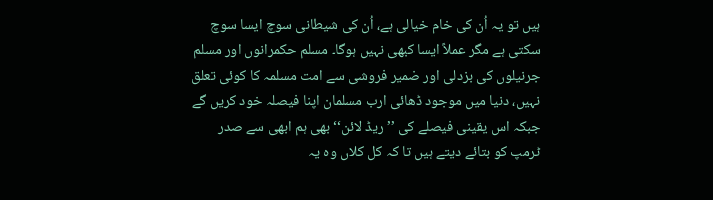ہیں تو یہ اُن کی خام خیالی ہے، اُن کی شیطانی سوچ ایسا سوچ سکتی ہے مگر عملاً ایسا کبھی نہیں ہوگا۔ مسلم حکمرانوں اور مسلم جرنیلوں کی بزدلی اور ضمیر فروشی سے امت مسلمہ کا کوئی تعلق نہیں، دنیا میں موجود ڈھائی ارب مسلمان اپنا فیصلہ خود کریں گے جبکہ اس یقینی فیصلے کی ’’ریڈ لائن‘‘ بھی ہم ابھی سے صدر ٹرمپ کو بتائے دیتے ہیں تا کہ کل کلاں وہ یہ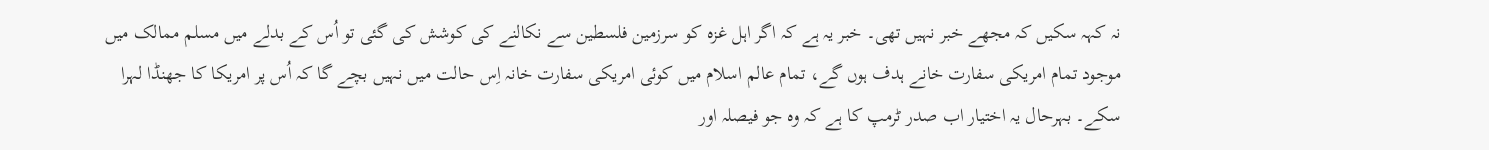نہ کہہ سکیں کہ مجھے خبر نہیں تھی۔ خبر یہ ہے کہ اگر اہل غزہ کو سرزمین فلسطین سے نکالنے کی کوشش کی گئی تو اُس کے بدلے میں مسلم ممالک میں موجود تمام امریکی سفارت خانے ہدف ہوں گے، تمام عالم اسلام میں کوئی امریکی سفارت خانہ اِس حالت میں نہیں بچے گا کہ اُس پر امریکا کا جھنڈا لہرا سکے۔ بہرحال یہ اختیار اب صدر ٹرمپ کا ہے کہ وہ جو فیصلہ اور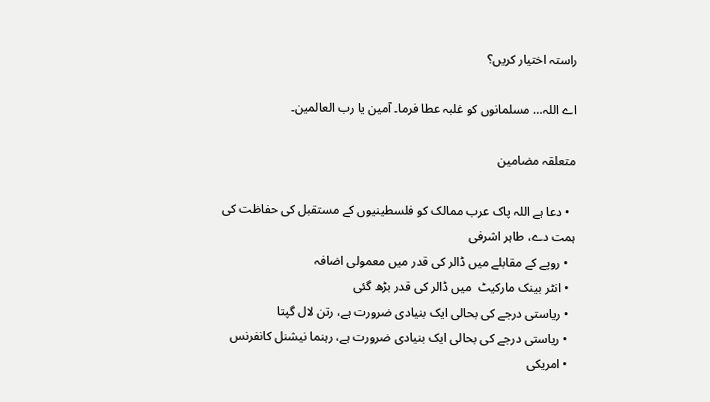راستہ اختیار کریں؟

اے اللہ… مسلمانوں کو غلبہ عطا فرما۔ آمین یا رب العالمین۔

متعلقہ مضامین

  • دعا ہے اللہ پاک عرب ممالک کو فلسطینیوں کے مستقبل کی حفاظت کی ہمت دے، طاہر اشرفی
  • روپے کے مقابلے میں ڈالر کی قدر میں معمولی اضافہ
  • انٹر بینک مارکیٹ  میں ڈالر کی قدر بڑھ گئی
  • ریاستی درجے کی بحالی ایک بنیادی ضرورت ہے، رتن لال گپتا
  • ریاستی درجے کی بحالی ایک بنیادی ضرورت ہے، رہنما نیشنل کانفرنس
  • امریکی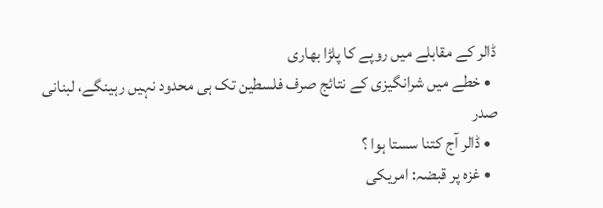ڈالر کے مقابلے میں روپے کا پلڑا بھاری
  • خطے میں شرانگیزی کے نتائج صرف فلسطین تک ہی محدود نہیں رہینگے، لبنانی صدر
  • ڈالر آج کتنا سستا ہوا ؟
  • غزہ پر قبضہ: امریکی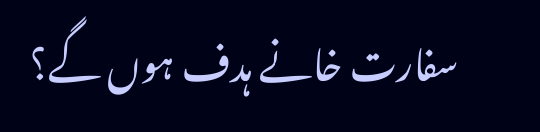سفارت خانے ہدف ہوں گے؟